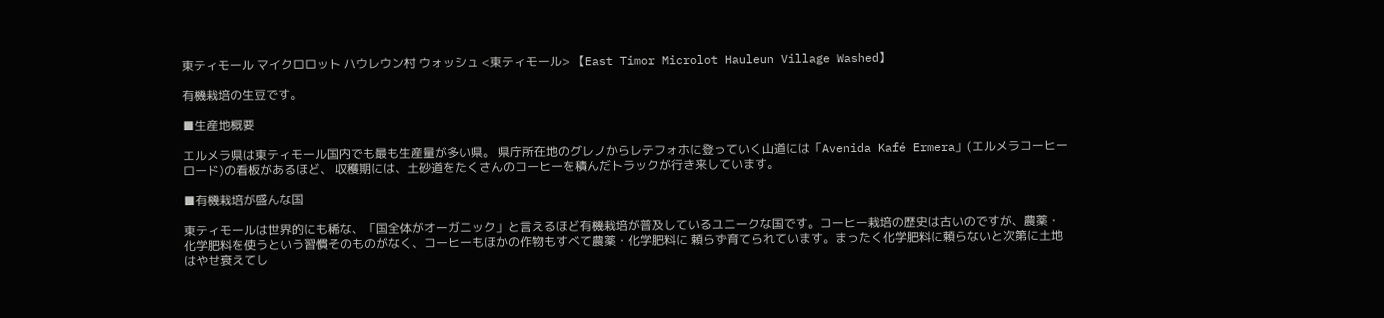東ティモール マイクロロット ハウレウン村 ウォッシュ <東ティモール> 【East Timor Microlot Hauleun Village Washed】

有機栽培の生豆です。

■生産地概要

エルメラ県は東ティモール国内でも最も生産量が多い県。 県庁所在地のグレノからレテフォホに登っていく山道には「Avenida Kafé Ermera」(エルメラコーヒーロード)の看板があるほど、 収穫期には、土砂道をたくさんのコーヒーを積んだトラックが行き来しています。

■有機栽培が盛んな国

東ティモールは世界的にも稀な、「国全体がオーガニック」と言えるほど有機栽培が普及しているユニークな国です。コーヒー栽培の歴史は古いのですが、農薬・化学肥料を使うという習慣そのものがなく、コーヒーもほかの作物もすべて農薬・化学肥料に 頼らず育てられています。まったく化学肥料に頼らないと次第に土地はやせ衰えてし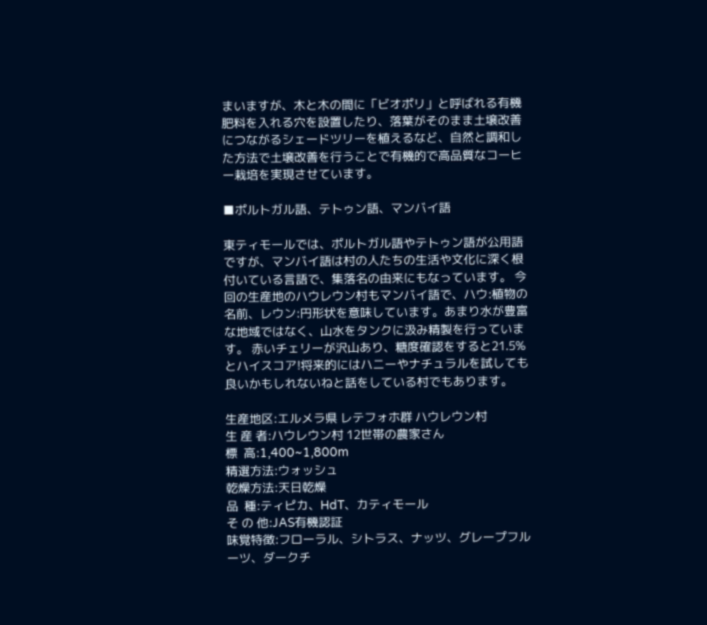まいますが、木と木の間に「ビオポリ」と呼ばれる有機肥料を入れる穴を設置したり、落葉がそのまま土壌改善につながるシェードツリーを植えるなど、自然と調和した方法で土壌改善を行うことで有機的で高品質なコーヒー栽培を実現させています。

■ポルトガル語、テトゥン語、マンバイ語

東ティモールでは、ポルトガル語やテトゥン語が公用語ですが、マンバイ語は村の人たちの生活や文化に深く根付いている言語で、集落名の由来にもなっています。 今回の生産地のハウレウン村もマンバイ語で、ハウ:植物の名前、レウン:円形状を意味しています。あまり水が豊富な地域ではなく、山水をタンクに汲み精製を行っています。 赤いチェリーが沢山あり、糖度確認をすると21.5%とハイスコア!将来的にはハニーやナチュラルを試しても良いかもしれないねと話をしている村でもあります。

生産地区:エルメラ県 レテフォホ群 ハウレウン村
生 産 者:ハウレウン村 12世帯の農家さん
標  高:1,400~1,800m
精選方法:ウォッシュ
乾燥方法:天日乾燥
品  種:ティピカ、HdT、カティモール
そ の 他:JAS有機認証
味覚特徴:フローラル、シトラス、ナッツ、グレープフルーツ、ダークチ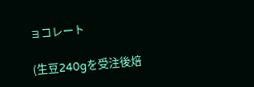ョコレート

(生豆240gを受注後焙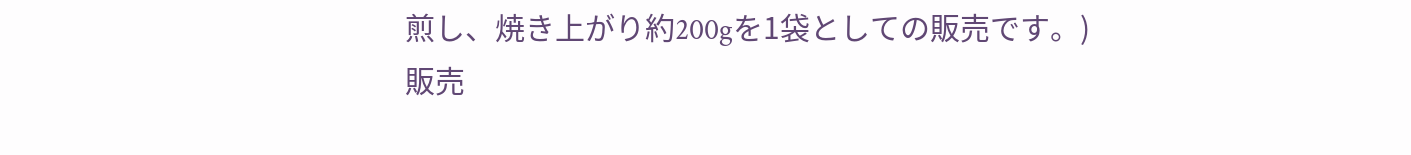煎し、焼き上がり約200gを1袋としての販売です。)
販売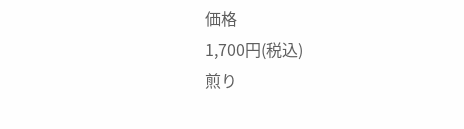価格
1,700円(税込)
煎り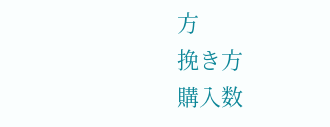方
挽き方
購入数